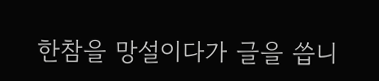한참을 망설이다가 글을 씁니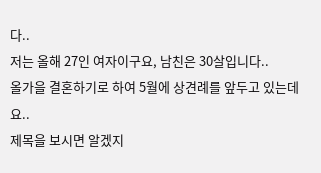다..
저는 올해 27인 여자이구요, 남친은 30살입니다..
올가을 결혼하기로 하여 5월에 상견례를 앞두고 있는데요..
제목을 보시면 알겠지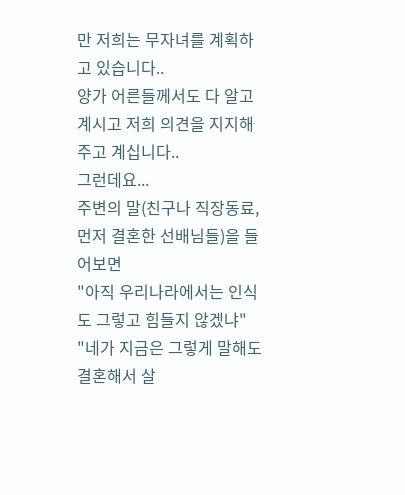만 저희는 무자녀를 계획하고 있습니다..
양가 어른들께서도 다 알고 계시고 저희 의견을 지지해주고 계십니다..
그런데요...
주변의 말(친구나 직장동료, 먼저 결혼한 선배님들)을 들어보면
"아직 우리나라에서는 인식도 그렇고 힘들지 않겠냐"
"네가 지금은 그렇게 말해도 결혼해서 살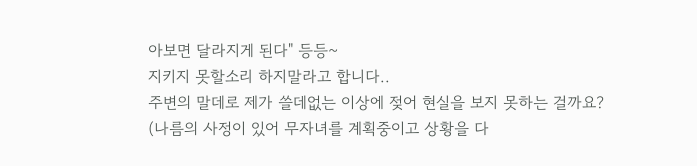아보면 달라지게 된다" 등등~
지키지 못할소리 하지말라고 합니다..
주변의 말데로 제가 쓸데없는 이상에 젖어 현실을 보지 못하는 걸까요?
(나름의 사정이 있어 무자녀를 계획중이고 상황을 다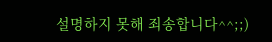설명하지 못해 죄송합니다^^;;)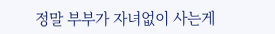정말 부부가 자녀없이 사는게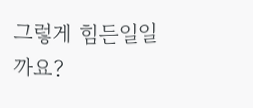그렇게 힘든일일까요?